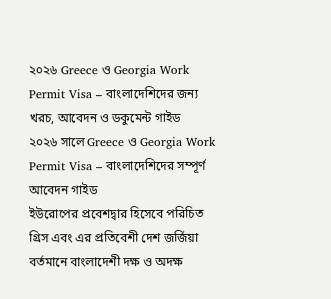২০২৬ Greece ও Georgia Work Permit Visa – বাংলাদেশিদের জন্য খরচ, আবেদন ও ডকুমেন্ট গাইড
২০২৬ সালে Greece ও Georgia Work Permit Visa – বাংলাদেশিদের সম্পূর্ণ আবেদন গাইড
ইউরোপের প্রবেশদ্বার হিসেবে পরিচিত গ্রিস এবং এর প্রতিবেশী দেশ জর্জিয়া বর্তমানে বাংলাদেশী দক্ষ ও অদক্ষ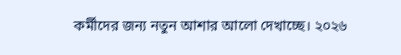কর্মীদের জন্য নতুন আশার আলো দেখাচ্ছে। ২০২৬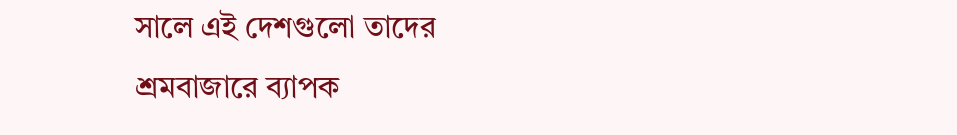সালে এই দেশগুলো তাদের শ্রমবাজারে ব্যাপক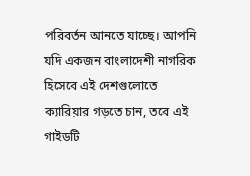পরিবর্তন আনতে যাচ্ছে। আপনি যদি একজন বাংলাদেশী নাগরিক হিসেবে এই দেশগুলোতে ক্যারিয়ার গড়তে চান, তবে এই গাইডটি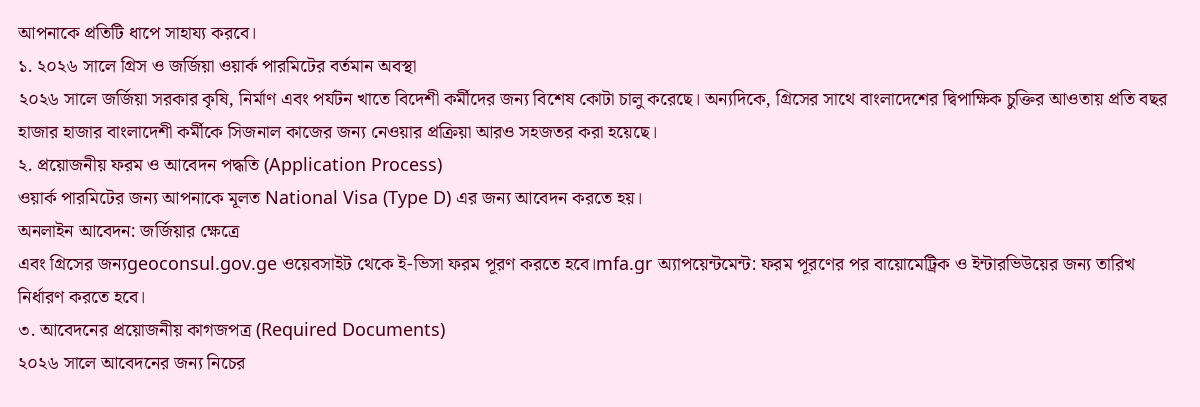আপনাকে প্রতিটি ধাপে সাহায্য করবে।
১. ২০২৬ সালে গ্রিস ও জর্জিয়া ওয়ার্ক পারমিটের বর্তমান অবস্থা
২০২৬ সালে জর্জিয়া সরকার কৃষি, নির্মাণ এবং পর্যটন খাতে বিদেশী কর্মীদের জন্য বিশেষ কোটা চালু করেছে। অন্যদিকে, গ্রিসের সাথে বাংলাদেশের দ্বিপাক্ষিক চুক্তির আওতায় প্রতি বছর হাজার হাজার বাংলাদেশী কর্মীকে সিজনাল কাজের জন্য নেওয়ার প্রক্রিয়া আরও সহজতর করা হয়েছে।
২. প্রয়োজনীয় ফরম ও আবেদন পদ্ধতি (Application Process)
ওয়ার্ক পারমিটের জন্য আপনাকে মূলত National Visa (Type D) এর জন্য আবেদন করতে হয়।
অনলাইন আবেদন: জর্জিয়ার ক্ষেত্রে
এবং গ্রিসের জন্যgeoconsul.gov.ge ওয়েবসাইট থেকে ই-ভিসা ফরম পূরণ করতে হবে।mfa.gr অ্যাপয়েন্টমেন্ট: ফরম পূরণের পর বায়োমেট্রিক ও ইন্টারভিউয়ের জন্য তারিখ নির্ধারণ করতে হবে।
৩. আবেদনের প্রয়োজনীয় কাগজপত্র (Required Documents)
২০২৬ সালে আবেদনের জন্য নিচের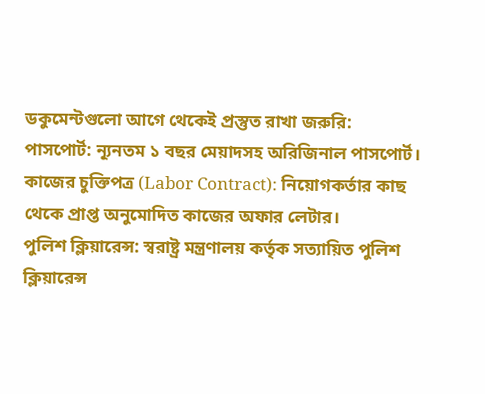ডকুমেন্টগুলো আগে থেকেই প্রস্তুত রাখা জরুরি:
পাসপোর্ট: ন্যূনতম ১ বছর মেয়াদসহ অরিজিনাল পাসপোর্ট।
কাজের চুক্তিপত্র (Labor Contract): নিয়োগকর্তার কাছ থেকে প্রাপ্ত অনুমোদিত কাজের অফার লেটার।
পুলিশ ক্লিয়ারেন্স: স্বরাষ্ট্র মন্ত্রণালয় কর্তৃক সত্যায়িত পুলিশ ক্লিয়ারেন্স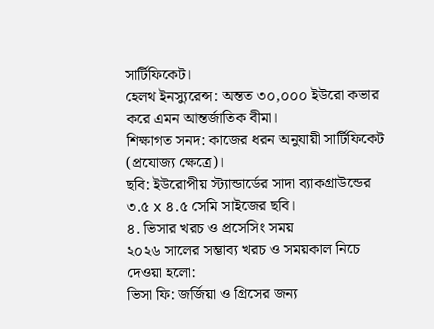সার্টিফিকেট।
হেলথ ইনস্যুরেন্স: অন্তত ৩০,০০০ ইউরো কভার করে এমন আন্তর্জাতিক বীমা।
শিক্ষাগত সনদ: কাজের ধরন অনুযায়ী সার্টিফিকেট (প্রযোজ্য ক্ষেত্রে)।
ছবি: ইউরোপীয় স্ট্যান্ডার্ডের সাদা ব্যাকগ্রাউন্ডের ৩.৫ x ৪.৫ সেমি সাইজের ছবি।
৪. ভিসার খরচ ও প্রসেসিং সময়
২০২৬ সালের সম্ভাব্য খরচ ও সময়কাল নিচে দেওয়া হলো:
ভিসা ফি: জর্জিয়া ও গ্রিসের জন্য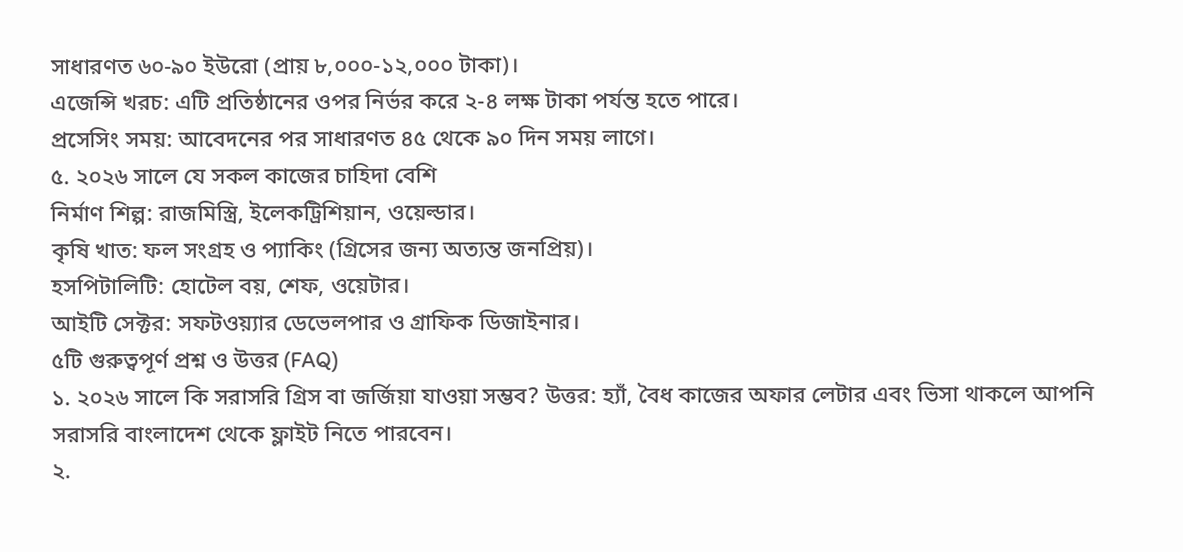সাধারণত ৬০-৯০ ইউরো (প্রায় ৮,০০০-১২,০০০ টাকা)।
এজেন্সি খরচ: এটি প্রতিষ্ঠানের ওপর নির্ভর করে ২-৪ লক্ষ টাকা পর্যন্ত হতে পারে।
প্রসেসিং সময়: আবেদনের পর সাধারণত ৪৫ থেকে ৯০ দিন সময় লাগে।
৫. ২০২৬ সালে যে সকল কাজের চাহিদা বেশি
নির্মাণ শিল্প: রাজমিস্ত্রি, ইলেকট্রিশিয়ান, ওয়েল্ডার।
কৃষি খাত: ফল সংগ্রহ ও প্যাকিং (গ্রিসের জন্য অত্যন্ত জনপ্রিয়)।
হসপিটালিটি: হোটেল বয়, শেফ, ওয়েটার।
আইটি সেক্টর: সফটওয়্যার ডেভেলপার ও গ্রাফিক ডিজাইনার।
৫টি গুরুত্বপূর্ণ প্রশ্ন ও উত্তর (FAQ)
১. ২০২৬ সালে কি সরাসরি গ্রিস বা জর্জিয়া যাওয়া সম্ভব? উত্তর: হ্যাঁ, বৈধ কাজের অফার লেটার এবং ভিসা থাকলে আপনি সরাসরি বাংলাদেশ থেকে ফ্লাইট নিতে পারবেন।
২.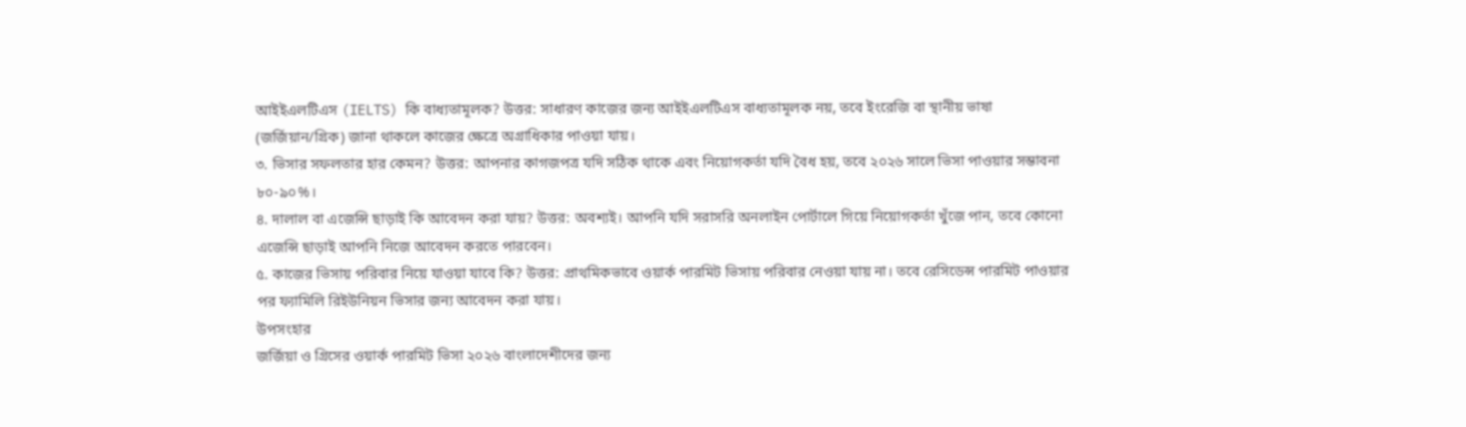আইইএলটিএস (IELTS) কি বাধ্যতামূলক? উত্তর: সাধারণ কাজের জন্য আইইএলটিএস বাধ্যতামূলক নয়, তবে ইংরেজি বা স্থানীয় ভাষা (জর্জিয়ান/গ্রিক) জানা থাকলে কাজের ক্ষেত্রে অগ্রাধিকার পাওয়া যায়।
৩. ভিসার সফলতার হার কেমন? উত্তর: আপনার কাগজপত্র যদি সঠিক থাকে এবং নিয়োগকর্তা যদি বৈধ হয়, তবে ২০২৬ সালে ভিসা পাওয়ার সম্ভাবনা ৮০-৯০%।
৪. দালাল বা এজেন্সি ছাড়াই কি আবেদন করা যায়? উত্তর: অবশ্যই। আপনি যদি সরাসরি অনলাইন পোর্টালে গিয়ে নিয়োগকর্তা খুঁজে পান, তবে কোনো এজেন্সি ছাড়াই আপনি নিজে আবেদন করতে পারবেন।
৫. কাজের ভিসায় পরিবার নিয়ে যাওয়া যাবে কি? উত্তর: প্রাথমিকভাবে ওয়ার্ক পারমিট ভিসায় পরিবার নেওয়া যায় না। তবে রেসিডেন্স পারমিট পাওয়ার পর ফ্যামিলি রিইউনিয়ন ভিসার জন্য আবেদন করা যায়।
উপসংহার
জর্জিয়া ও গ্রিসের ওয়ার্ক পারমিট ভিসা ২০২৬ বাংলাদেশীদের জন্য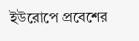ইউরোপে প্রবেশের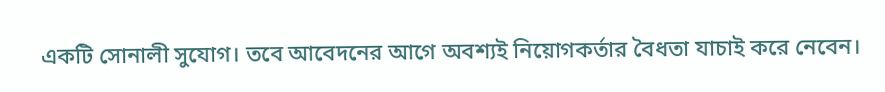একটি সোনালী সুযোগ। তবে আবেদনের আগে অবশ্যই নিয়োগকর্তার বৈধতা যাচাই করে নেবেন।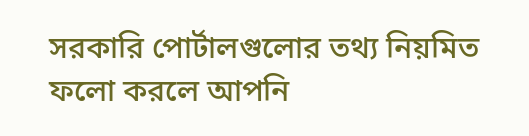সরকারি পোর্টালগুলোর তথ্য নিয়মিত ফলো করলে আপনি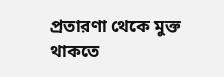প্রতারণা থেকে মুক্ত থাকতে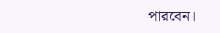পারবেন।